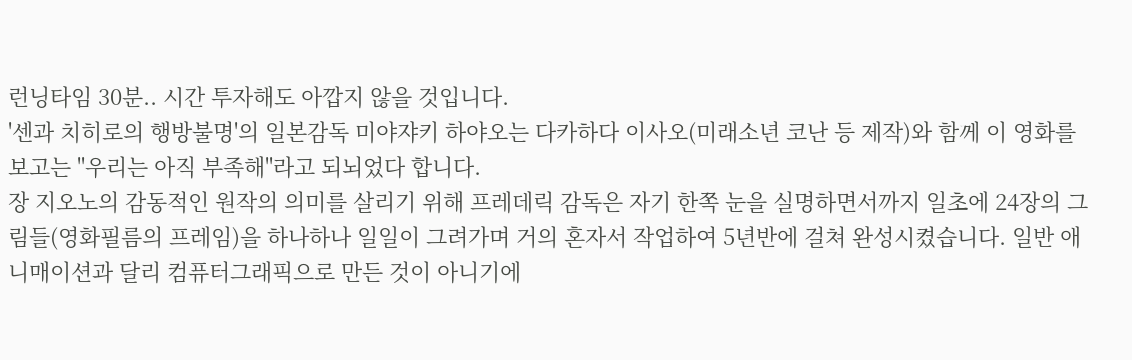런닝타임 30분.. 시간 투자해도 아깝지 않을 것입니다.
'센과 치히로의 행방불명'의 일본감독 미야쟈키 하야오는 다카하다 이사오(미래소년 코난 등 제작)와 함께 이 영화를 보고는 "우리는 아직 부족해"라고 되뇌었다 합니다.
장 지오노의 감동적인 원작의 의미를 살리기 위해 프레데릭 감독은 자기 한쪽 눈을 실명하면서까지 일초에 24장의 그림들(영화필름의 프레임)을 하나하나 일일이 그려가며 거의 혼자서 작업하여 5년반에 걸쳐 완성시켰습니다. 일반 애니매이션과 달리 컴퓨터그래픽으로 만든 것이 아니기에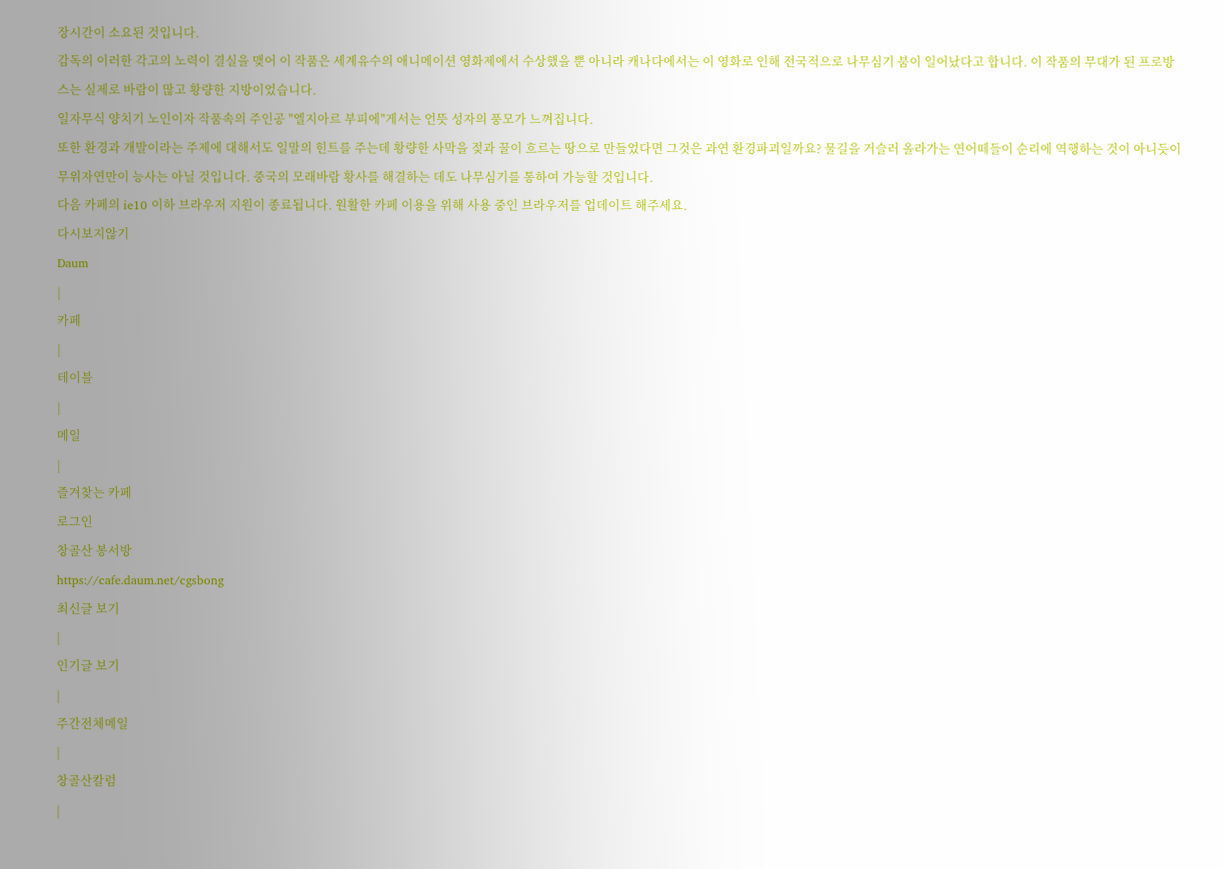장시간이 소요된 것입니다.
감독의 이러한 각고의 노력이 결실을 맺어 이 작품은 세계유수의 애니메이션 영화제에서 수상했을 뿐 아니라 캐나다에서는 이 영화로 인해 전국적으로 나무심기 붐이 일어났다고 합니다. 이 작품의 무대가 된 프로방스는 실제로 바람이 많고 황량한 지방이었습니다.
일자무식 양치기 노인이자 작품속의 주인공 "엘지아르 부피에"게서는 언뜻 성자의 풍모가 느껴집니다.
또한 환경과 개발이라는 주제에 대해서도 일말의 힌트를 주는데 황량한 사막을 젖과 꿀이 흐르는 땅으로 만들었다면 그것은 과연 환경파괴일까요? 물길을 거슬러 올라가는 연어떼들이 순리에 역행하는 것이 아니듯이 무위자연만이 능사는 아닐 것입니다. 중국의 모래바람 황사를 해결하는 데도 나무심기를 통하여 가능할 것입니다.
다음 카페의 ie10 이하 브라우저 지원이 종료됩니다. 원활한 카페 이용을 위해 사용 중인 브라우저를 업데이트 해주세요.
다시보지않기
Daum
|
카페
|
테이블
|
메일
|
즐겨찾는 카페
로그인
창골산 봉서방
https://cafe.daum.net/cgsbong
최신글 보기
|
인기글 보기
|
주간전체메일
|
창골산칼럼
|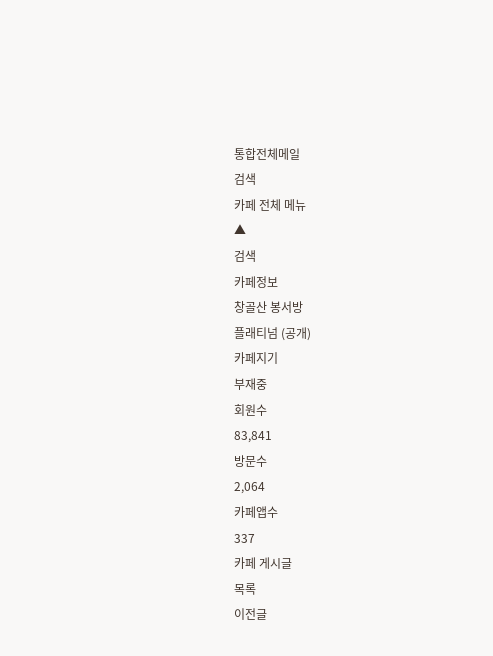통합전체메일
검색
카페 전체 메뉴
▲
검색
카페정보
창골산 봉서방
플래티넘 (공개)
카페지기
부재중
회원수
83,841
방문수
2,064
카페앱수
337
카페 게시글
목록
이전글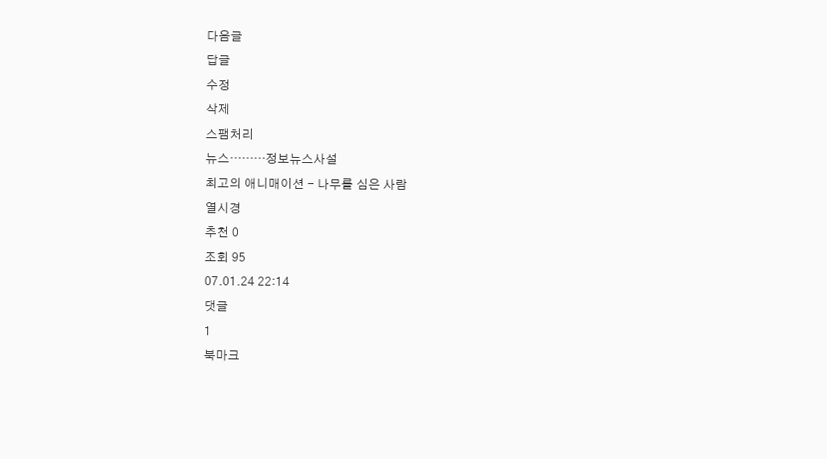다음글
답글
수정
삭제
스팸처리
뉴스………정보뉴스사설
최고의 애니매이션 - 나무를 심은 사람
열시경
추천 0
조회 95
07.01.24 22:14
댓글
1
북마크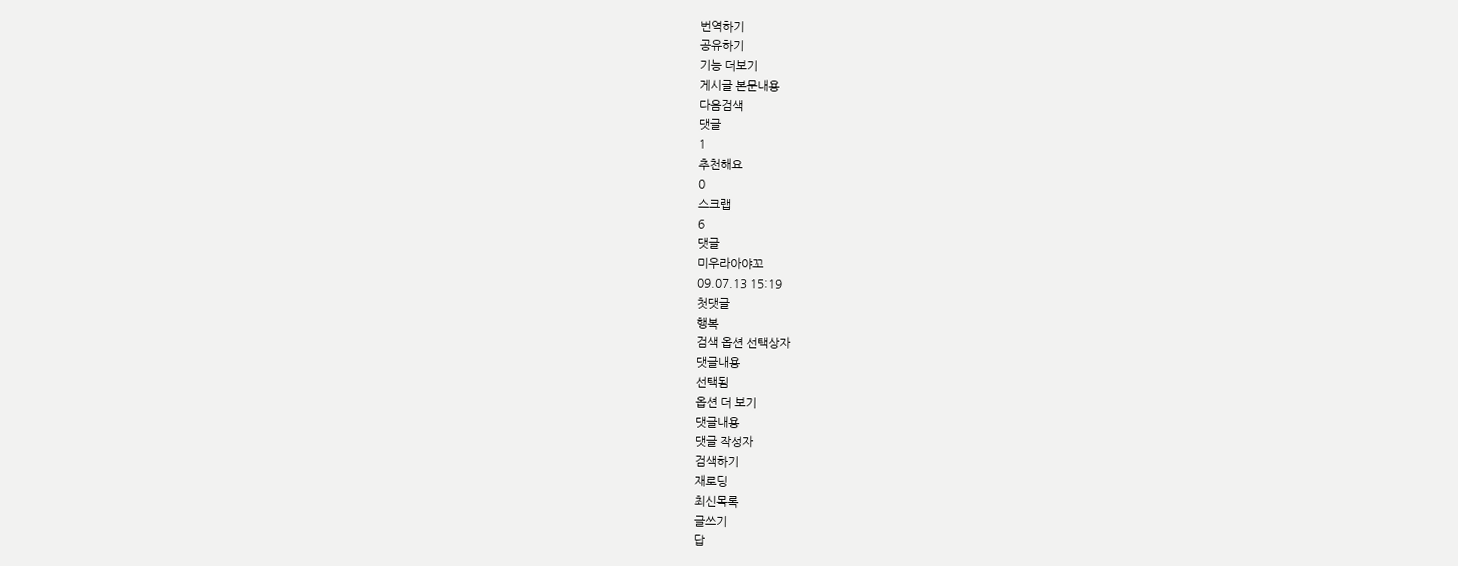번역하기
공유하기
기능 더보기
게시글 본문내용
다음검색
댓글
1
추천해요
0
스크랩
6
댓글
미우라아야꼬
09.07.13 15:19
첫댓글
행복
검색 옵션 선택상자
댓글내용
선택됨
옵션 더 보기
댓글내용
댓글 작성자
검색하기
재로딩
최신목록
글쓰기
답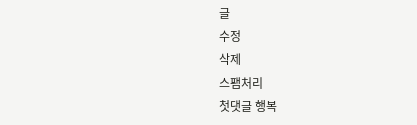글
수정
삭제
스팸처리
첫댓글 행복